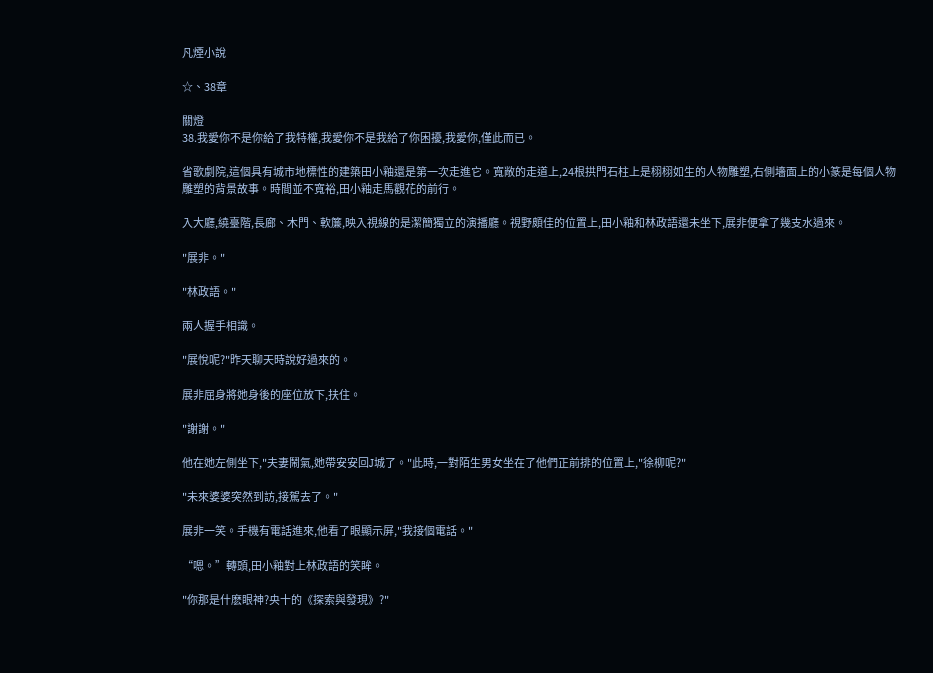凡煙小說

☆、38章

關燈
38.我愛你不是你給了我特權,我愛你不是我給了你困擾,我愛你,僅此而已。

省歌劇院,這個具有城市地標性的建築田小釉還是第一次走進它。寬敞的走道上,24根拱門石柱上是栩栩如生的人物雕塑,右側墻面上的小篆是每個人物雕塑的背景故事。時間並不寬裕,田小釉走馬觀花的前行。

入大廳,繞臺階,長廊、木門、軟簾,映入視線的是潔簡獨立的演播廳。視野頗佳的位置上,田小釉和林政語還未坐下,展非便拿了幾支水過來。

"展非。"

"林政語。"

兩人握手相識。

"展悅呢?"昨天聊天時說好過來的。

展非屈身將她身後的座位放下,扶住。

"謝謝。"

他在她左側坐下,"夫妻鬧氣,她帶安安回J城了。"此時,一對陌生男女坐在了他們正前排的位置上,"徐柳呢?"

"未來婆婆突然到訪,接駕去了。"

展非一笑。手機有電話進來,他看了眼顯示屏,"我接個電話。"

“嗯。”轉頭,田小釉對上林政語的笑眸。

"你那是什麽眼神?央十的《探索與發現》?"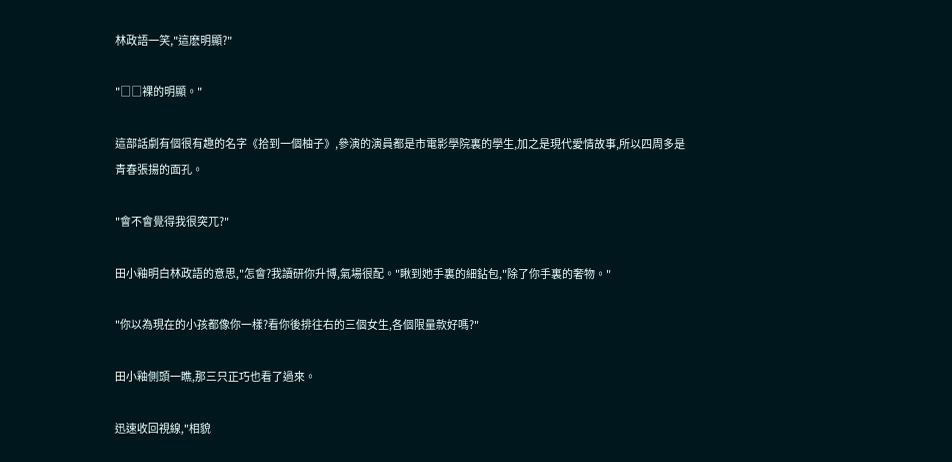林政語一笑,"這麽明顯?"

"□□裸的明顯。"

這部話劇有個很有趣的名字《拾到一個柚子》,參演的演員都是市電影學院裏的學生,加之是現代愛情故事,所以四周多是青春張揚的面孔。

"會不會覺得我很突兀?"

田小釉明白林政語的意思,"怎會?我讀研你升博,氣場很配。"瞅到她手裏的細鉆包,"除了你手裏的奢物。"

"你以為現在的小孩都像你一樣?看你後排往右的三個女生,各個限量款好嗎?"

田小釉側頭一瞧,那三只正巧也看了過來。

迅速收回視線,"相貌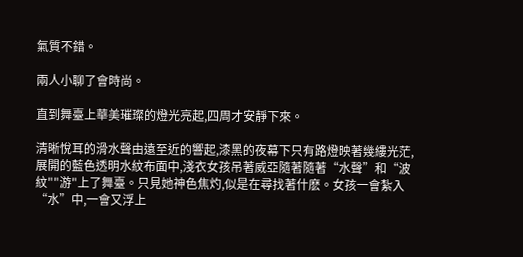氣質不錯。

兩人小聊了會時尚。

直到舞臺上華美璀璨的燈光亮起,四周才安靜下來。

清晰悅耳的滑水聲由遠至近的響起,漆黑的夜幕下只有路燈映著幾縷光茫,展開的藍色透明水紋布面中,淺衣女孩吊著威亞隨著隨著“水聲”和“波紋""游"上了舞臺。只見她神色焦灼,似是在尋找著什麽。女孩一會紮入“水”中,一會又浮上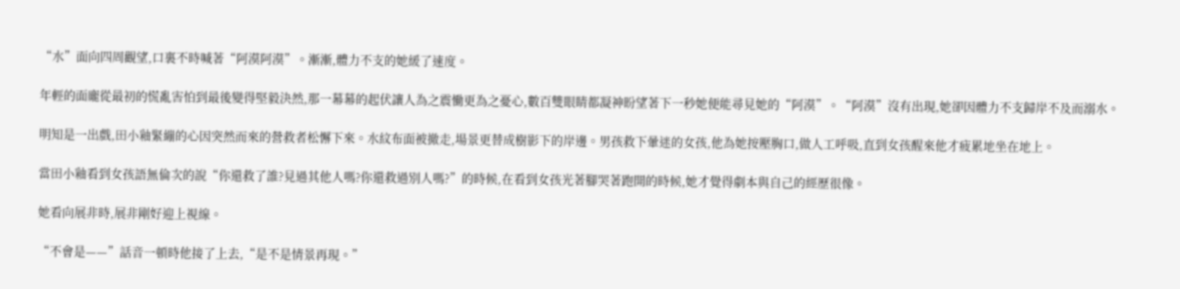“水”面向四周觀望,口裏不時喊著“阿漠阿漠”。漸漸,體力不支的她緩了速度。

年輕的面龐從最初的慌亂害怕到最後變得堅毅決然,那一幕幕的起伏讓人為之震慟更為之憂心,數百雙眼睛都凝神盼望著下一秒她便能尋見她的“阿漠”。“阿漠”沒有出現,她卻因體力不支歸岸不及而溺水。

明知是一出戲,田小釉緊繃的心因突然而來的營救者松懈下來。水紋布面被撤走,場景更替成樹影下的岸邊。男孩救下暈迷的女孩,他為她按壓胸口,做人工呼吸,直到女孩醒來他才疲累地坐在地上。

當田小釉看到女孩語無倫次的說“你還救了誰?見過其他人嗎?你還救過別人嗎?”的時候,在看到女孩光著腳哭著跑開的時候,她才覺得劇本與自己的經歷很像。

她看向展非時,展非剛好迎上視線。

“不會是——”話音一頓時他接了上去,“是不是情景再現。”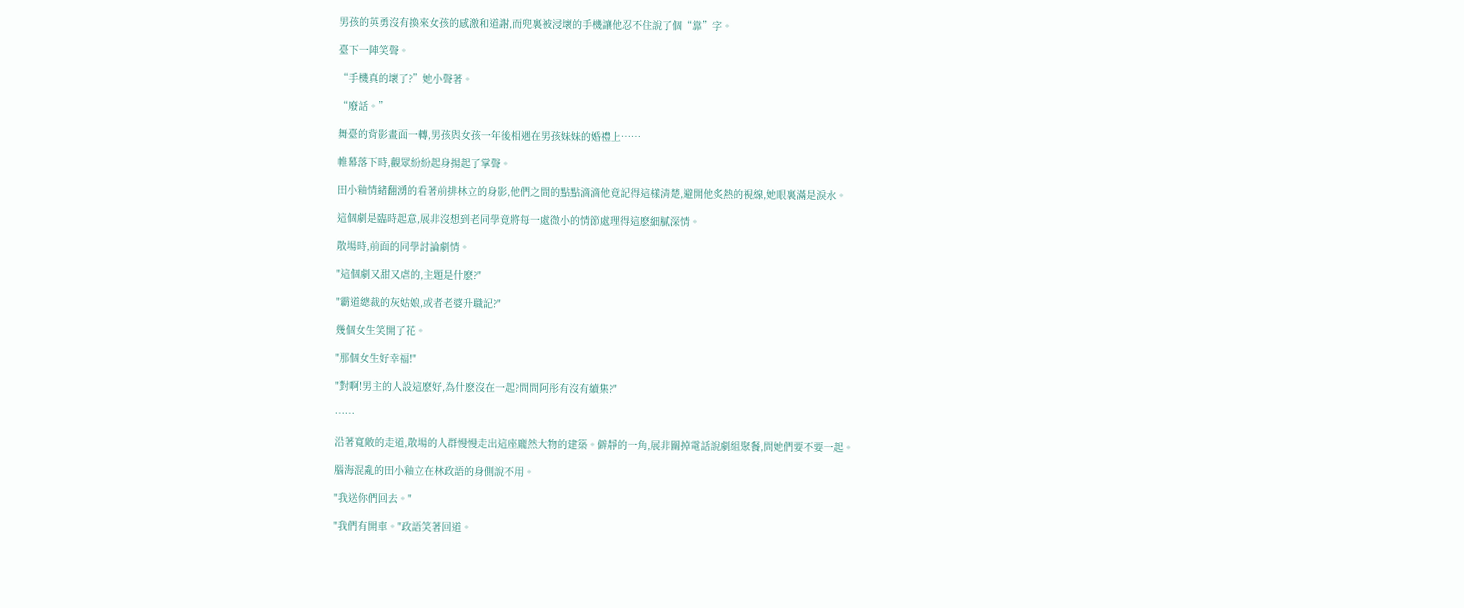男孩的英勇沒有換來女孩的感激和道謝,而兜裏被浸壞的手機讓他忍不住說了個“靠”字。

臺下一陣笑聲。

“手機真的壞了?”她小聲著。

“廢話。”

舞臺的背影畫面一轉,男孩與女孩一年後相遇在男孩妹妹的婚禮上……

帷幕落下時,觀眾紛紛起身揚起了掌聲。

田小釉情緒翻湧的看著前排林立的身影,他們之間的點點滴滴他竟記得這樣清楚,避開他炙熱的視線,她眼裏滿是淚水。

這個劇是臨時起意,展非沒想到老同學竟將每一處微小的情節處理得這麽細膩深情。

散場時,前面的同學討論劇情。

"這個劇又甜又虐的,主題是什麽?"

"霸道總裁的灰姑娘,或者老婆升職記?"

幾個女生笑開了花。

"那個女生好幸福!"

"對啊!男主的人設這麽好,為什麽沒在一起?問問阿彤有沒有續集?"

……

沿著寬敞的走道,散場的人群慢慢走出這座龐然大物的建築。僻靜的一角,展非關掉電話說劇組聚餐,問她們要不要一起。

腦海混亂的田小釉立在林政語的身側說不用。

"我送你們回去。"

"我們有開車。"政語笑著回道。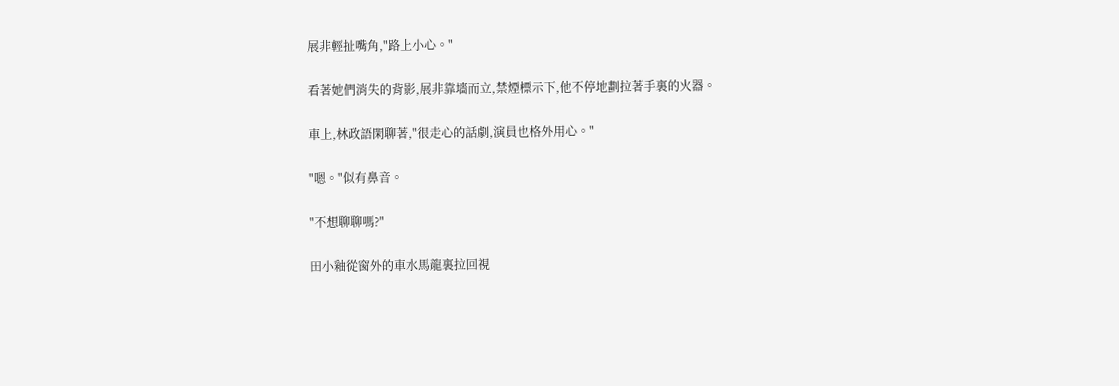展非輕扯嘴角,"路上小心。"

看著她們消失的背影,展非靠墻而立,禁煙標示下,他不停地劃拉著手裏的火器。

車上,林政語閑聊著,"很走心的話劇,演員也格外用心。"

"嗯。"似有鼻音。

"不想聊聊嗎?"

田小釉從窗外的車水馬龍裏拉回視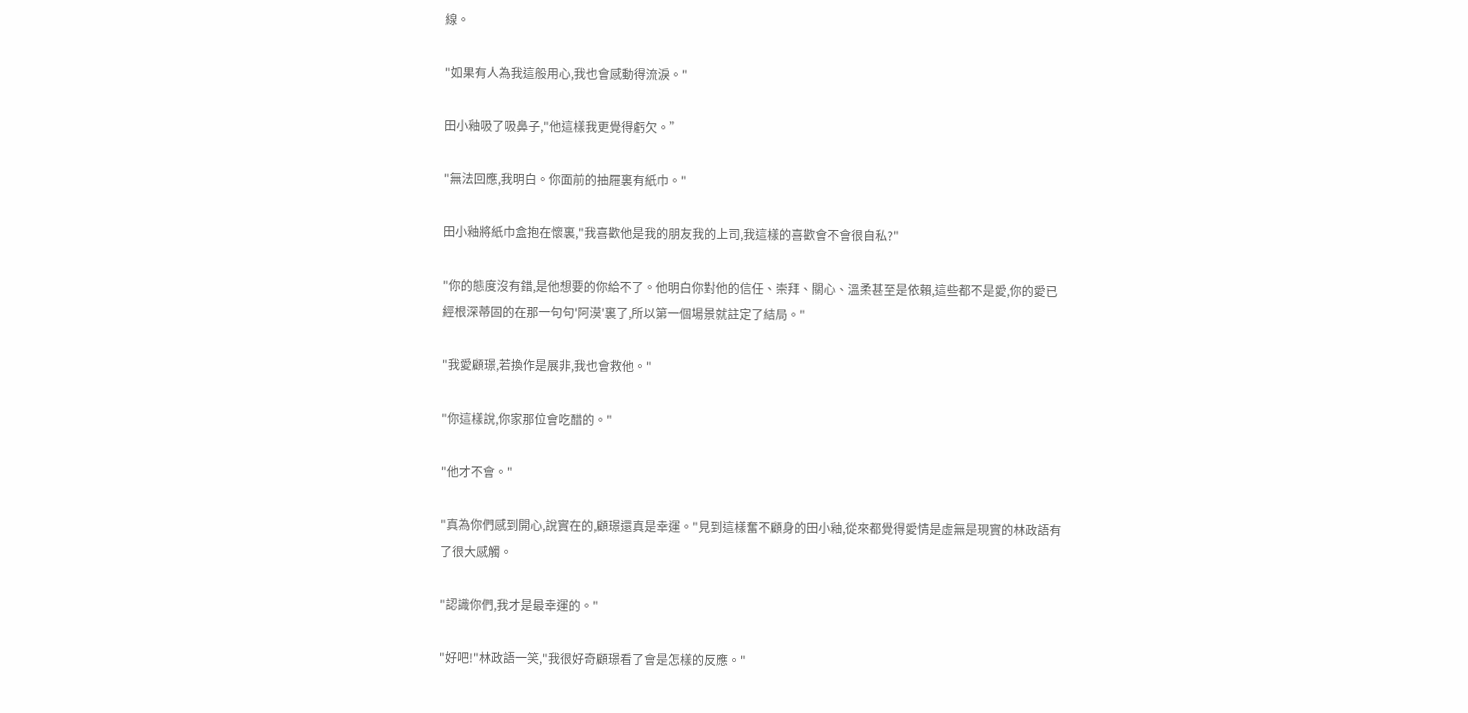線。

"如果有人為我這般用心,我也會感動得流淚。"

田小釉吸了吸鼻子,"他這樣我更覺得虧欠。”

"無法回應,我明白。你面前的抽屜裏有紙巾。"

田小釉將紙巾盒抱在懷裏,"我喜歡他是我的朋友我的上司,我這樣的喜歡會不會很自私?"

"你的態度沒有錯,是他想要的你給不了。他明白你對他的信任、崇拜、關心、溫柔甚至是依賴,這些都不是愛,你的愛已經根深蒂固的在那一句句'阿漠'裏了,所以第一個場景就註定了結局。"

"我愛顧璟,若換作是展非,我也會救他。"

"你這樣說,你家那位會吃醋的。"

"他才不會。"

"真為你們感到開心,說實在的,顧璟還真是幸運。"見到這樣奮不顧身的田小釉,從來都覺得愛情是虛無是現實的林政語有了很大感觸。

"認識你們,我才是最幸運的。"

"好吧!"林政語一笑,"我很好奇顧璟看了會是怎樣的反應。"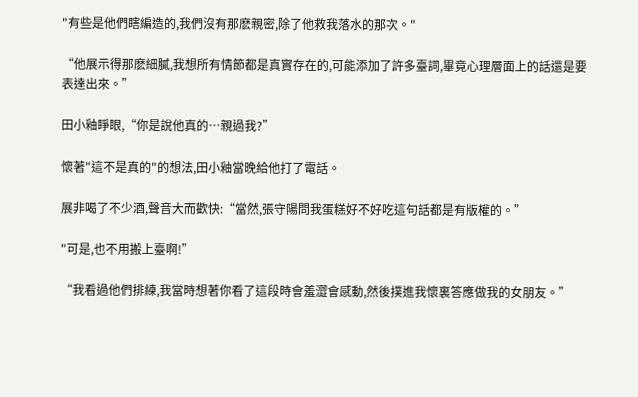"有些是他們瞎編造的,我們沒有那麽親密,除了他救我落水的那次。"

“他展示得那麽細膩,我想所有情節都是真實存在的,可能添加了許多臺詞,畢竟心理層面上的話還是要表達出來。”

田小釉睜眼,“你是說他真的…親過我?”

懷著"這不是真的"的想法,田小釉當晚給他打了電話。

展非喝了不少酒,聲音大而歡快:“當然,張守陽問我蛋糕好不好吃這句話都是有版權的。”

"可是,也不用搬上臺啊!”

“我看過他們排練,我當時想著你看了這段時會羞澀會感動,然後撲進我懷裏答應做我的女朋友。”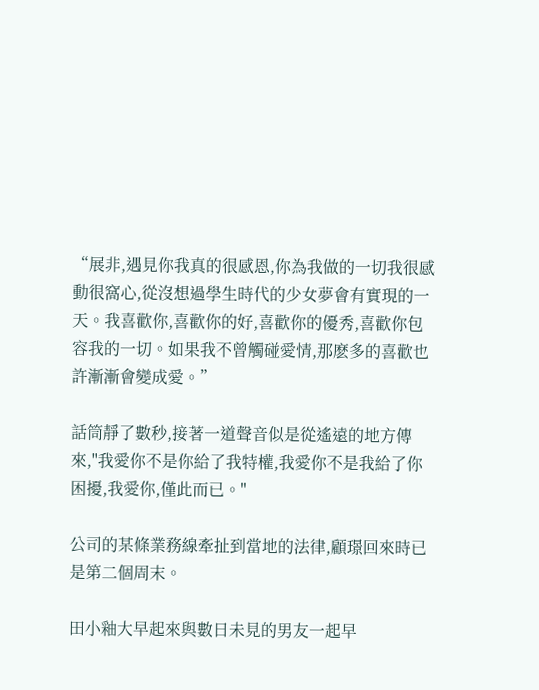“展非,遇見你我真的很感恩,你為我做的一切我很感動很窩心,從沒想過學生時代的少女夢會有實現的一天。我喜歡你,喜歡你的好,喜歡你的優秀,喜歡你包容我的一切。如果我不曾觸碰愛情,那麽多的喜歡也許漸漸會變成愛。”

話筒靜了數秒,接著一道聲音似是從遙遠的地方傳來,"我愛你不是你給了我特權,我愛你不是我給了你困擾,我愛你,僅此而已。"

公司的某條業務線牽扯到當地的法律,顧璟回來時已是第二個周末。

田小釉大早起來與數日未見的男友一起早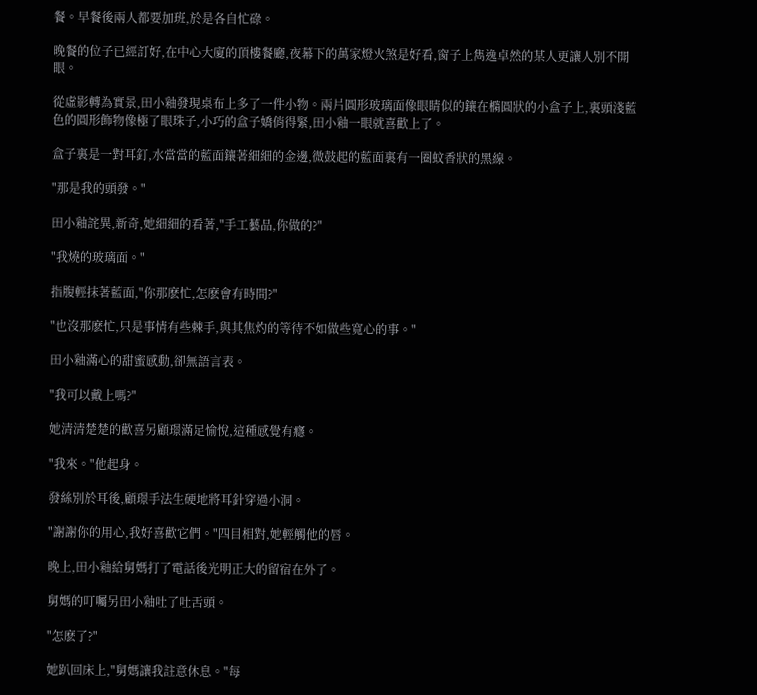餐。早餐後兩人都要加班,於是各自忙碌。

晚餐的位子已經訂好,在中心大廈的頂樓餐廳,夜幕下的萬家燈火煞是好看,窗子上雋逸卓然的某人更讓人別不開眼。

從虛影轉為實景,田小釉發現桌布上多了一件小物。兩片圓形玻璃面像眼睛似的鑲在橢圓狀的小盒子上,裏頭淺藍色的圓形飾物像極了眼珠子,小巧的盒子嬌俏得緊,田小釉一眼就喜歡上了。

盒子裏是一對耳釘,水當當的藍面鑲著細細的金邊,微鼓起的藍面裏有一圈蚊香狀的黑線。

"那是我的頭發。"

田小釉詫異,新奇,她細細的看著,"手工藝品,你做的?"

"我燒的玻璃面。"

指腹輕抹著藍面,"你那麽忙,怎麽會有時間?"

"也沒那麽忙,只是事情有些棘手,與其焦灼的等待不如做些寬心的事。"

田小釉滿心的甜蜜感動,卻無語言表。

"我可以戴上嗎?"

她清清楚楚的歡喜另顧璟滿足愉悅,這種感覺有癮。

"我來。"他起身。

發絲別於耳後,顧璟手法生硬地將耳針穿過小洞。

"謝謝你的用心,我好喜歡它們。"四目相對,她輕觸他的唇。

晚上,田小釉給舅媽打了電話後光明正大的留宿在外了。

舅媽的叮囑另田小釉吐了吐舌頭。

"怎麽了?"

她趴回床上,"舅媽讓我註意休息。"每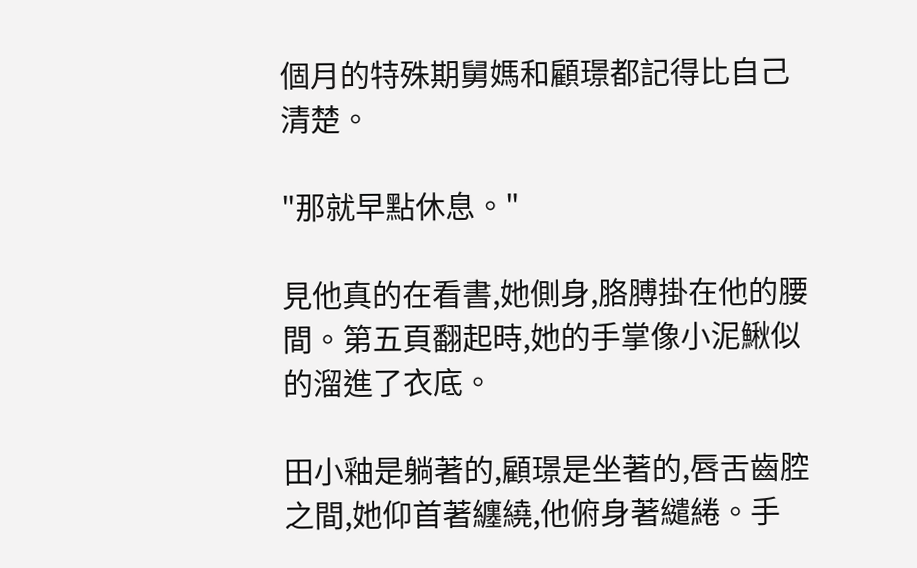個月的特殊期舅媽和顧璟都記得比自己清楚。

"那就早點休息。"

見他真的在看書,她側身,胳膊掛在他的腰間。第五頁翻起時,她的手掌像小泥鰍似的溜進了衣底。

田小釉是躺著的,顧璟是坐著的,唇舌齒腔之間,她仰首著纏繞,他俯身著繾綣。手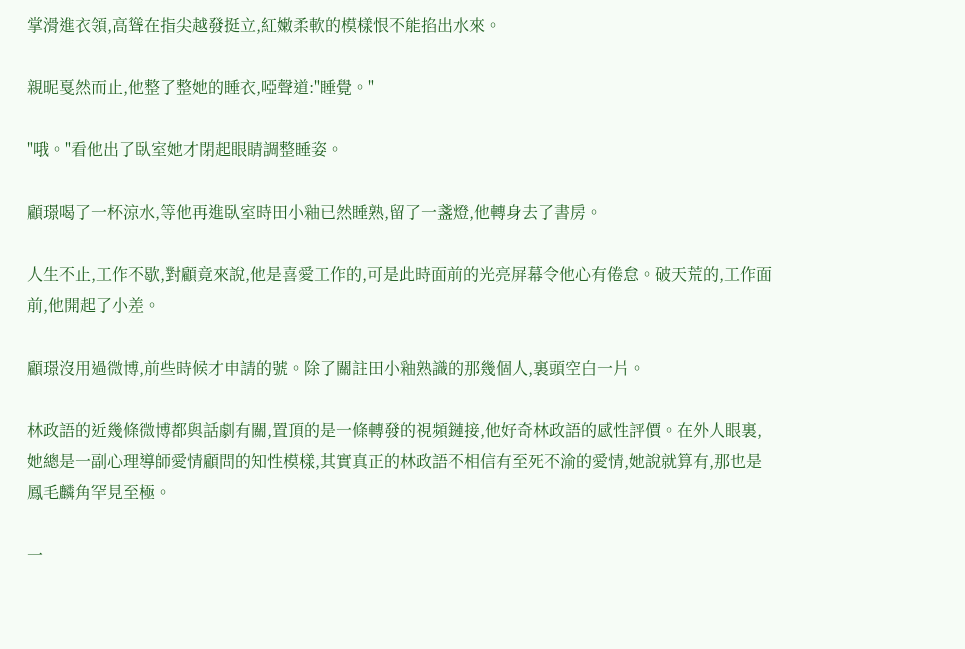掌滑進衣領,高聳在指尖越發挺立,紅嫩柔軟的模樣恨不能掐出水來。

親昵戛然而止,他整了整她的睡衣,啞聲道:"睡覺。"

"哦。"看他出了臥室她才閉起眼睛調整睡姿。

顧璟喝了一杯涼水,等他再進臥室時田小釉已然睡熟,留了一盞燈,他轉身去了書房。

人生不止,工作不歇,對顧竟來說,他是喜愛工作的,可是此時面前的光亮屏幕令他心有倦怠。破天荒的,工作面前,他開起了小差。

顧璟沒用過微博,前些時候才申請的號。除了關註田小釉熟識的那幾個人,裏頭空白一片。

林政語的近幾條微博都與話劇有關,置頂的是一條轉發的視頻鏈接,他好奇林政語的感性評價。在外人眼裏,她總是一副心理導師愛情顧問的知性模樣,其實真正的林政語不相信有至死不渝的愛情,她說就算有,那也是鳳毛麟角罕見至極。

一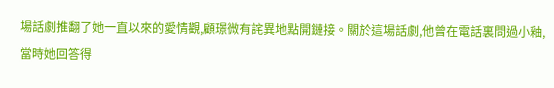場話劇推翻了她一直以來的愛情觀,顧璟微有詫異地點開鏈接。關於這場話劇,他曾在電話裏問過小釉,當時她回答得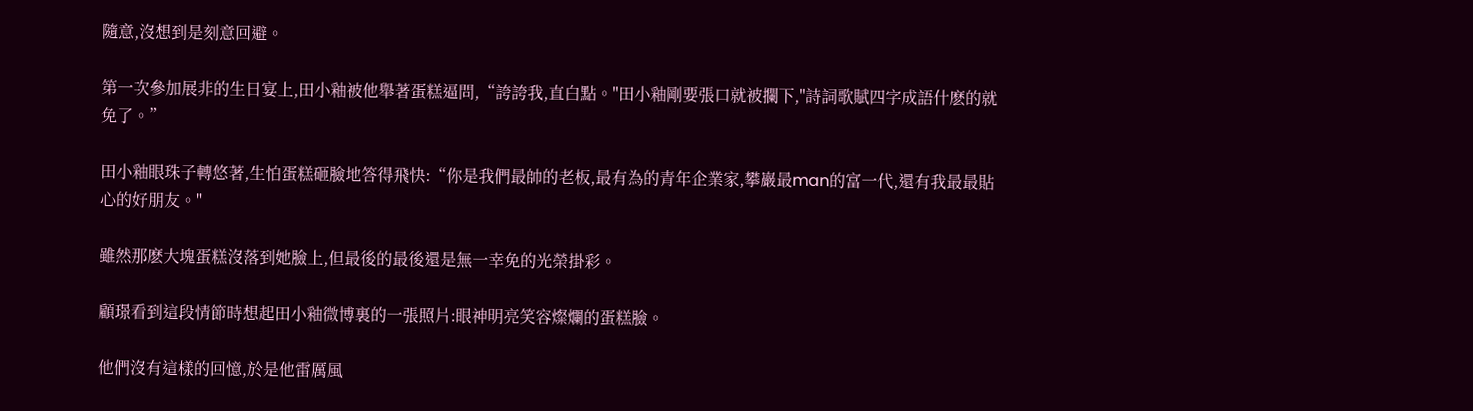隨意,沒想到是刻意回避。

第一次參加展非的生日宴上,田小釉被他舉著蛋糕逼問,“誇誇我,直白點。"田小釉剛要張口就被攔下,"詩詞歌賦四字成語什麽的就免了。”

田小釉眼珠子轉悠著,生怕蛋糕砸臉地答得飛快:“你是我們最帥的老板,最有為的青年企業家,攀巖最man的富一代,還有我最最貼心的好朋友。"

雖然那麽大塊蛋糕沒落到她臉上,但最後的最後還是無一幸免的光榮掛彩。

顧璟看到這段情節時想起田小釉微博裏的一張照片:眼神明亮笑容燦爛的蛋糕臉。

他們沒有這樣的回憶,於是他雷厲風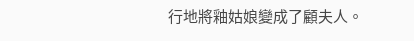行地將釉姑娘變成了顧夫人。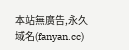本站無廣告,永久域名(fanyan.cc)